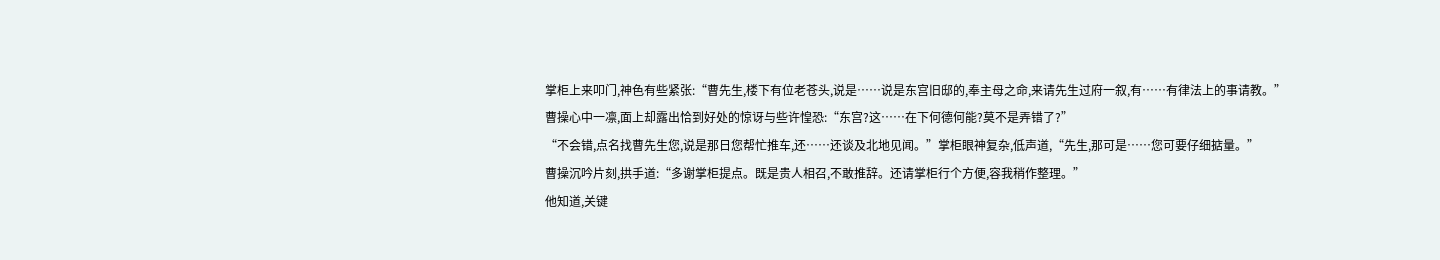掌柜上来叩门,神色有些紧张:“曹先生,楼下有位老苍头,说是……说是东宫旧邸的,奉主母之命,来请先生过府一叙,有……有律法上的事请教。”
曹操心中一凛,面上却露出恰到好处的惊讶与些许惶恐:“东宫?这……在下何德何能?莫不是弄错了?”
“不会错,点名找曹先生您,说是那日您帮忙推车,还……还谈及北地见闻。”掌柜眼神复杂,低声道,“先生,那可是……您可要仔细掂量。”
曹操沉吟片刻,拱手道:“多谢掌柜提点。既是贵人相召,不敢推辞。还请掌柜行个方便,容我稍作整理。”
他知道,关键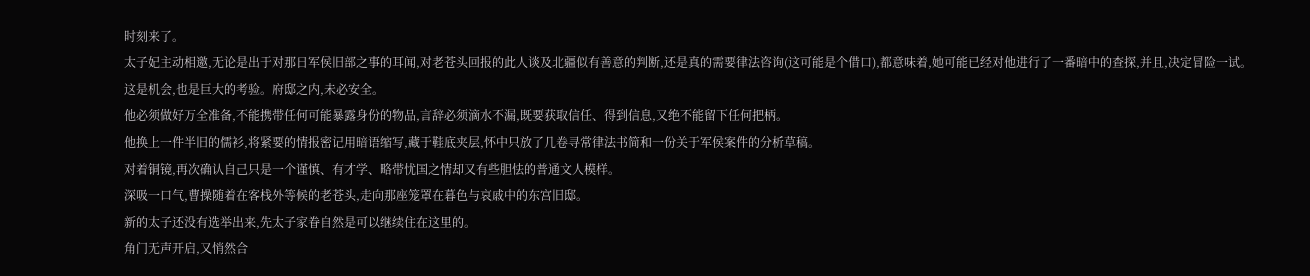时刻来了。
太子妃主动相邀,无论是出于对那日军侯旧部之事的耳闻,对老苍头回报的此人谈及北疆似有善意的判断,还是真的需要律法咨询(这可能是个借口),都意味着,她可能已经对他进行了一番暗中的查探,并且,决定冒险一试。
这是机会,也是巨大的考验。府邸之内,未必安全。
他必须做好万全准备,不能携带任何可能暴露身份的物品,言辞必须滴水不漏,既要获取信任、得到信息,又绝不能留下任何把柄。
他换上一件半旧的儒衫,将紧要的情报密记用暗语缩写,藏于鞋底夹层,怀中只放了几卷寻常律法书简和一份关于军侯案件的分析草稿。
对着铜镜,再次确认自己只是一个谨慎、有才学、略带忧国之情却又有些胆怯的普通文人模样。
深吸一口气,曹操随着在客栈外等候的老苍头,走向那座笼罩在暮色与哀戚中的东宫旧邸。
新的太子还没有选举出来,先太子家眷自然是可以继续住在这里的。
角门无声开启,又悄然合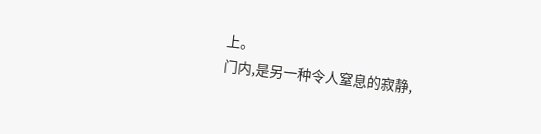上。
门内,是另一种令人窒息的寂静,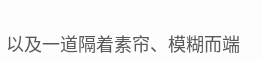以及一道隔着素帘、模糊而端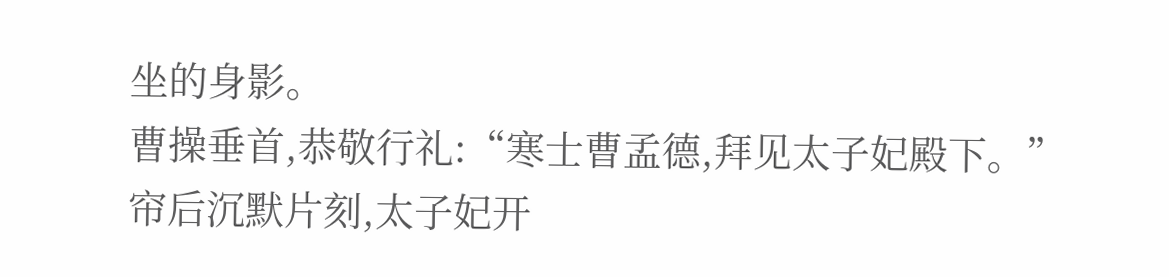坐的身影。
曹操垂首,恭敬行礼:“寒士曹孟德,拜见太子妃殿下。”
帘后沉默片刻,太子妃开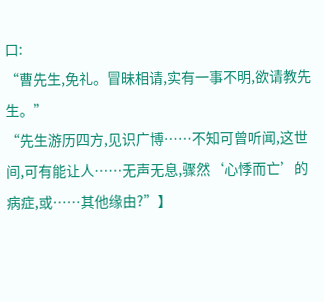口:
“曹先生,免礼。冒昧相请,实有一事不明,欲请教先生。”
“先生游历四方,见识广博……不知可曾听闻,这世间,可有能让人……无声无息,骤然‘心悸而亡’的病症,或……其他缘由?”】